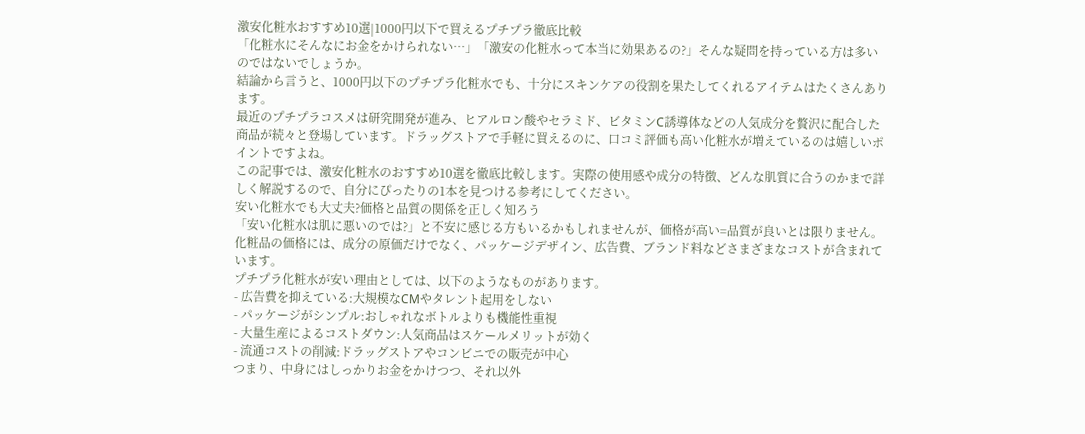激安化粧水おすすめ10選|1000円以下で買えるプチプラ徹底比較
「化粧水にそんなにお金をかけられない…」「激安の化粧水って本当に効果あるの?」そんな疑問を持っている方は多いのではないでしょうか。
結論から言うと、1000円以下のプチプラ化粧水でも、十分にスキンケアの役割を果たしてくれるアイテムはたくさんあります。
最近のプチプラコスメは研究開発が進み、ヒアルロン酸やセラミド、ビタミンC誘導体などの人気成分を贅沢に配合した商品が続々と登場しています。ドラッグストアで手軽に買えるのに、口コミ評価も高い化粧水が増えているのは嬉しいポイントですよね。
この記事では、激安化粧水のおすすめ10選を徹底比較します。実際の使用感や成分の特徴、どんな肌質に合うのかまで詳しく解説するので、自分にぴったりの1本を見つける参考にしてください。
安い化粧水でも大丈夫?価格と品質の関係を正しく知ろう
「安い化粧水は肌に悪いのでは?」と不安に感じる方もいるかもしれませんが、価格が高い=品質が良いとは限りません。化粧品の価格には、成分の原価だけでなく、パッケージデザイン、広告費、ブランド料などさまざまなコストが含まれています。
プチプラ化粧水が安い理由としては、以下のようなものがあります。
- 広告費を抑えている:大規模なCMやタレント起用をしない
- パッケージがシンプル:おしゃれなボトルよりも機能性重視
- 大量生産によるコストダウン:人気商品はスケールメリットが効く
- 流通コストの削減:ドラッグストアやコンビニでの販売が中心
つまり、中身にはしっかりお金をかけつつ、それ以外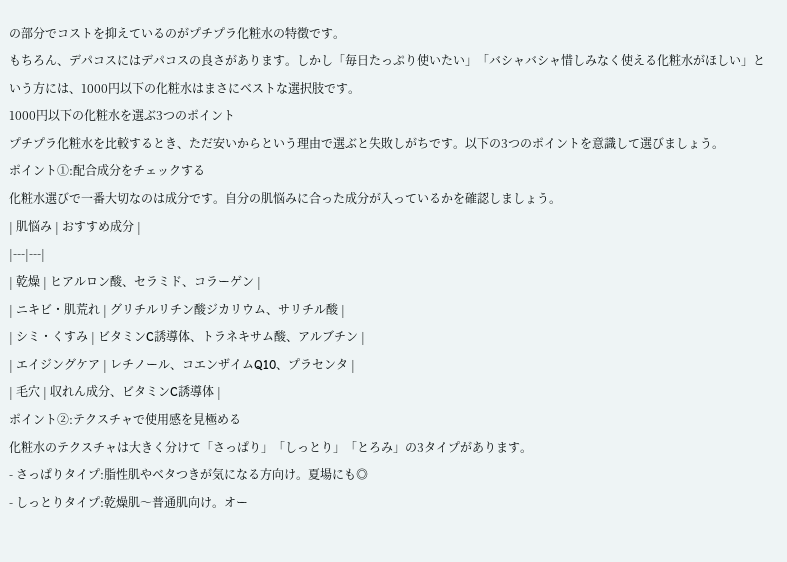の部分でコストを抑えているのがプチプラ化粧水の特徴です。
もちろん、デパコスにはデパコスの良さがあります。しかし「毎日たっぷり使いたい」「バシャバシャ惜しみなく使える化粧水がほしい」という方には、1000円以下の化粧水はまさにベストな選択肢です。
1000円以下の化粧水を選ぶ3つのポイント
プチプラ化粧水を比較するとき、ただ安いからという理由で選ぶと失敗しがちです。以下の3つのポイントを意識して選びましょう。
ポイント①:配合成分をチェックする
化粧水選びで一番大切なのは成分です。自分の肌悩みに合った成分が入っているかを確認しましょう。
| 肌悩み | おすすめ成分 |
|---|---|
| 乾燥 | ヒアルロン酸、セラミド、コラーゲン |
| ニキビ・肌荒れ | グリチルリチン酸ジカリウム、サリチル酸 |
| シミ・くすみ | ビタミンC誘導体、トラネキサム酸、アルブチン |
| エイジングケア | レチノール、コエンザイムQ10、プラセンタ |
| 毛穴 | 収れん成分、ビタミンC誘導体 |
ポイント②:テクスチャで使用感を見極める
化粧水のテクスチャは大きく分けて「さっぱり」「しっとり」「とろみ」の3タイプがあります。
- さっぱりタイプ:脂性肌やベタつきが気になる方向け。夏場にも◎
- しっとりタイプ:乾燥肌〜普通肌向け。オー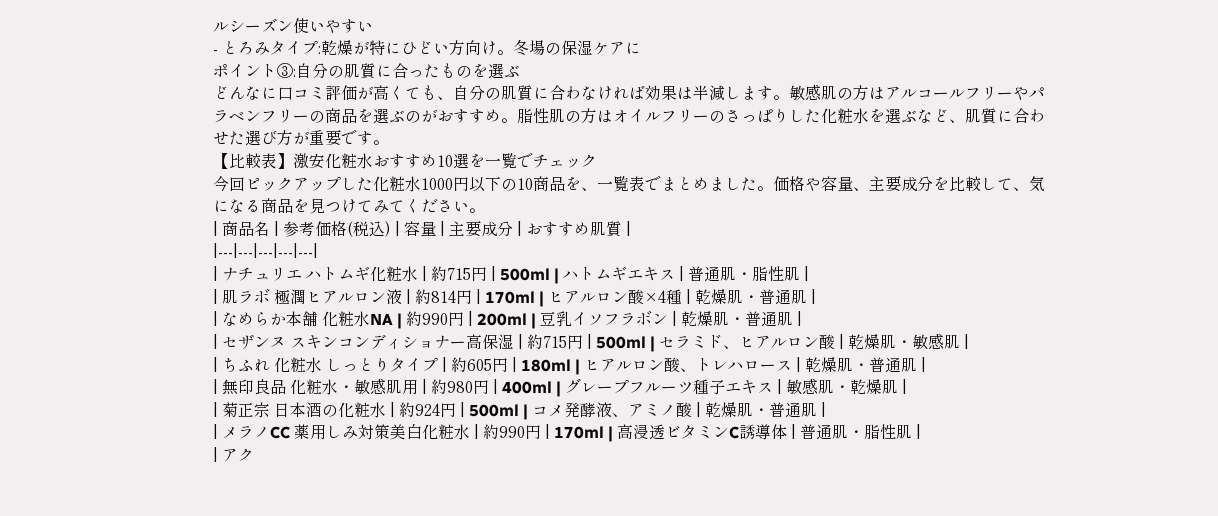ルシーズン使いやすい
- とろみタイプ:乾燥が特にひどい方向け。冬場の保湿ケアに
ポイント③:自分の肌質に合ったものを選ぶ
どんなに口コミ評価が高くても、自分の肌質に合わなければ効果は半減します。敏感肌の方はアルコールフリーやパラベンフリーの商品を選ぶのがおすすめ。脂性肌の方はオイルフリーのさっぱりした化粧水を選ぶなど、肌質に合わせた選び方が重要です。
【比較表】激安化粧水おすすめ10選を一覧でチェック
今回ピックアップした化粧水1000円以下の10商品を、一覧表でまとめました。価格や容量、主要成分を比較して、気になる商品を見つけてみてください。
| 商品名 | 参考価格(税込) | 容量 | 主要成分 | おすすめ肌質 |
|---|---|---|---|---|
| ナチュリエ ハトムギ化粧水 | 約715円 | 500ml | ハトムギエキス | 普通肌・脂性肌 |
| 肌ラボ 極潤ヒアルロン液 | 約814円 | 170ml | ヒアルロン酸×4種 | 乾燥肌・普通肌 |
| なめらか本舗 化粧水NA | 約990円 | 200ml | 豆乳イソフラボン | 乾燥肌・普通肌 |
| セザンヌ スキンコンディショナー高保湿 | 約715円 | 500ml | セラミド、ヒアルロン酸 | 乾燥肌・敏感肌 |
| ちふれ 化粧水 しっとりタイプ | 約605円 | 180ml | ヒアルロン酸、トレハロース | 乾燥肌・普通肌 |
| 無印良品 化粧水・敏感肌用 | 約980円 | 400ml | グレープフルーツ種子エキス | 敏感肌・乾燥肌 |
| 菊正宗 日本酒の化粧水 | 約924円 | 500ml | コメ発酵液、アミノ酸 | 乾燥肌・普通肌 |
| メラノCC 薬用しみ対策美白化粧水 | 約990円 | 170ml | 高浸透ビタミンC誘導体 | 普通肌・脂性肌 |
| アク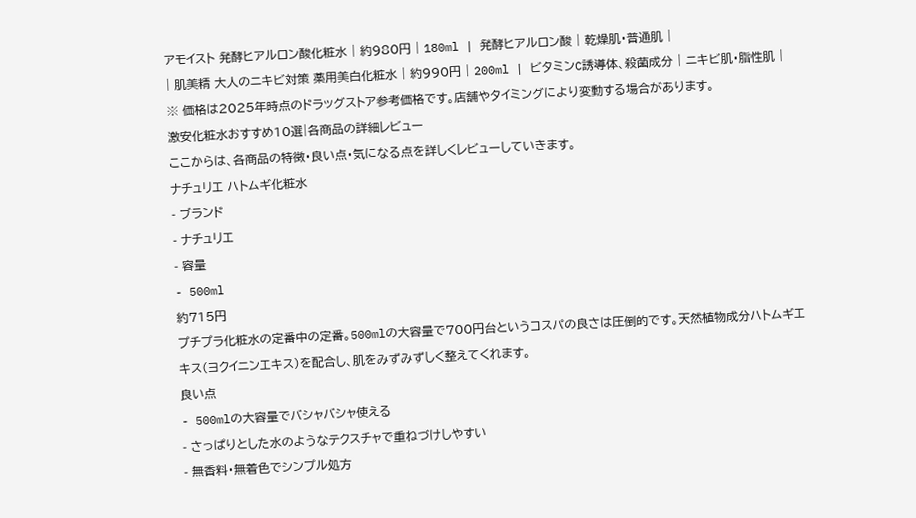アモイスト 発酵ヒアルロン酸化粧水 | 約980円 | 180ml | 発酵ヒアルロン酸 | 乾燥肌・普通肌 |
| 肌美精 大人のニキビ対策 薬用美白化粧水 | 約990円 | 200ml | ビタミンC誘導体、殺菌成分 | ニキビ肌・脂性肌 |
※ 価格は2025年時点のドラッグストア参考価格です。店舗やタイミングにより変動する場合があります。
激安化粧水おすすめ10選|各商品の詳細レビュー
ここからは、各商品の特徴・良い点・気になる点を詳しくレビューしていきます。
ナチュリエ ハトムギ化粧水
- ブランド
- ナチュリエ
- 容量
- 500ml
約715円
プチプラ化粧水の定番中の定番。500mlの大容量で700円台というコスパの良さは圧倒的です。天然植物成分ハトムギエキス(ヨクイニンエキス)を配合し、肌をみずみずしく整えてくれます。
良い点
- 500mlの大容量でバシャバシャ使える
- さっぱりとした水のようなテクスチャで重ねづけしやすい
- 無香料・無着色でシンプル処方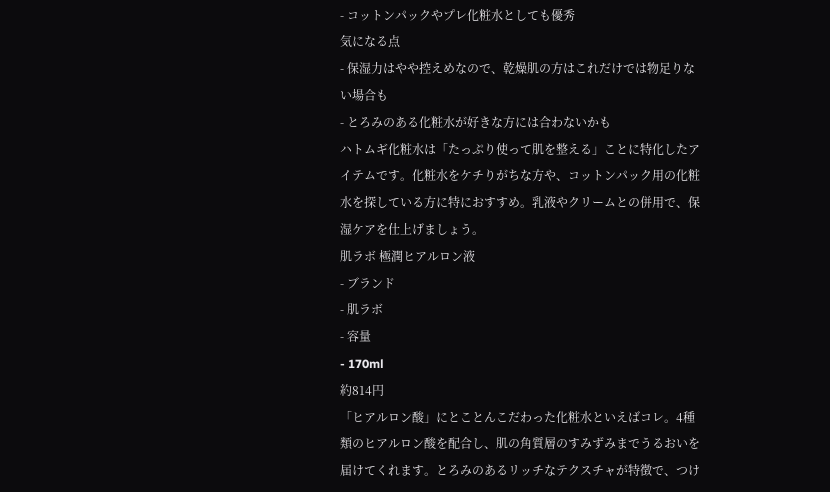- コットンパックやプレ化粧水としても優秀
気になる点
- 保湿力はやや控えめなので、乾燥肌の方はこれだけでは物足りない場合も
- とろみのある化粧水が好きな方には合わないかも
ハトムギ化粧水は「たっぷり使って肌を整える」ことに特化したアイテムです。化粧水をケチりがちな方や、コットンパック用の化粧水を探している方に特におすすめ。乳液やクリームとの併用で、保湿ケアを仕上げましょう。
肌ラボ 極潤ヒアルロン液
- ブランド
- 肌ラボ
- 容量
- 170ml
約814円
「ヒアルロン酸」にとことんこだわった化粧水といえばコレ。4種類のヒアルロン酸を配合し、肌の角質層のすみずみまでうるおいを届けてくれます。とろみのあるリッチなテクスチャが特徴で、つけ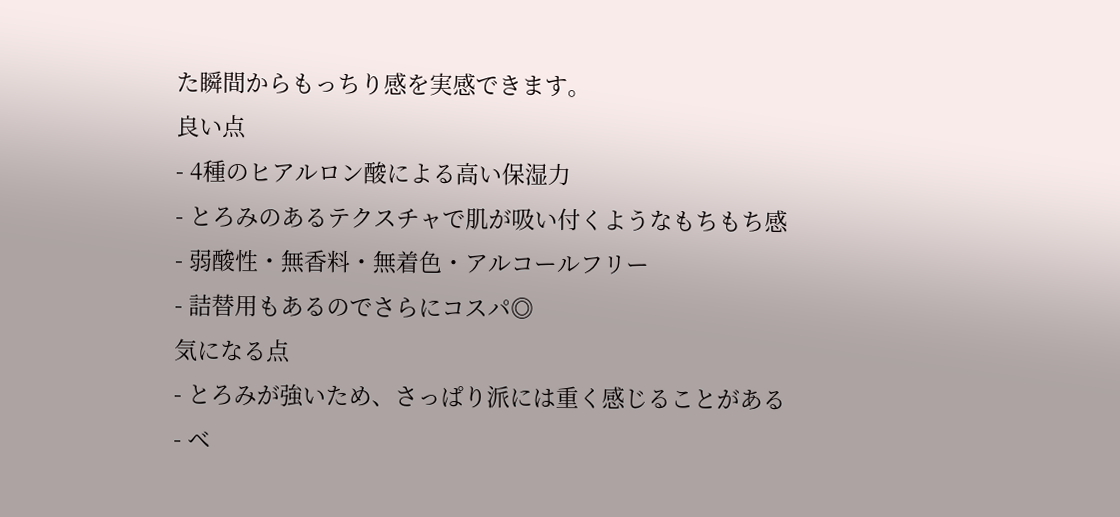た瞬間からもっちり感を実感できます。
良い点
- 4種のヒアルロン酸による高い保湿力
- とろみのあるテクスチャで肌が吸い付くようなもちもち感
- 弱酸性・無香料・無着色・アルコールフリー
- 詰替用もあるのでさらにコスパ◎
気になる点
- とろみが強いため、さっぱり派には重く感じることがある
- ベ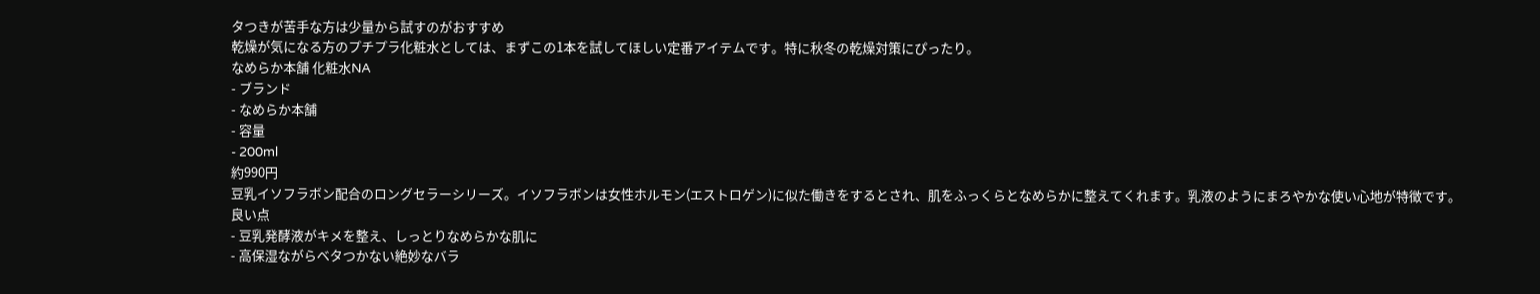タつきが苦手な方は少量から試すのがおすすめ
乾燥が気になる方のプチプラ化粧水としては、まずこの1本を試してほしい定番アイテムです。特に秋冬の乾燥対策にぴったり。
なめらか本舗 化粧水NA
- ブランド
- なめらか本舗
- 容量
- 200ml
約990円
豆乳イソフラボン配合のロングセラーシリーズ。イソフラボンは女性ホルモン(エストロゲン)に似た働きをするとされ、肌をふっくらとなめらかに整えてくれます。乳液のようにまろやかな使い心地が特徴です。
良い点
- 豆乳発酵液がキメを整え、しっとりなめらかな肌に
- 高保湿ながらベタつかない絶妙なバラ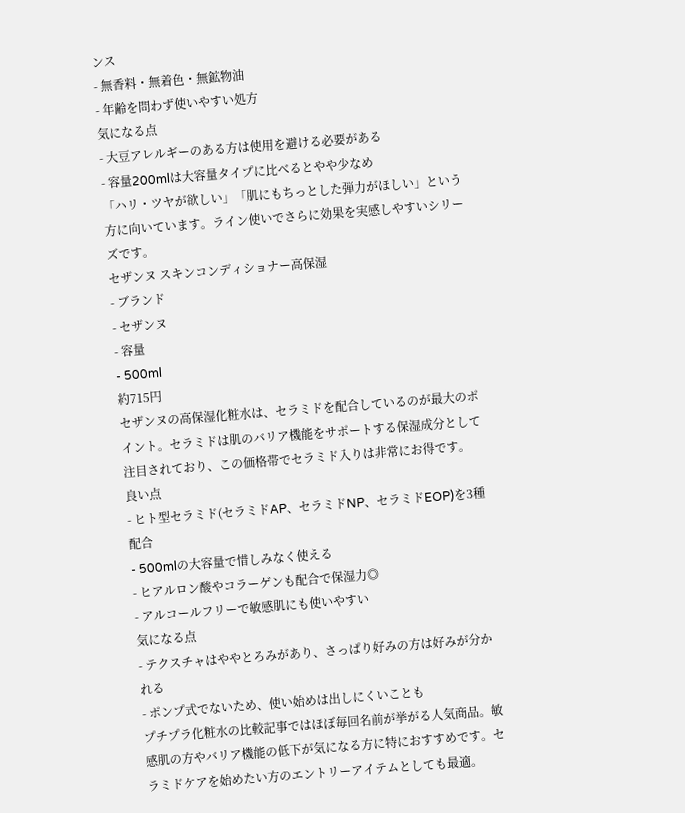ンス
- 無香料・無着色・無鉱物油
- 年齢を問わず使いやすい処方
気になる点
- 大豆アレルギーのある方は使用を避ける必要がある
- 容量200mlは大容量タイプに比べるとやや少なめ
「ハリ・ツヤが欲しい」「肌にもちっとした弾力がほしい」という方に向いています。ライン使いでさらに効果を実感しやすいシリーズです。
セザンヌ スキンコンディショナー高保湿
- ブランド
- セザンヌ
- 容量
- 500ml
約715円
セザンヌの高保湿化粧水は、セラミドを配合しているのが最大のポイント。セラミドは肌のバリア機能をサポートする保湿成分として注目されており、この価格帯でセラミド入りは非常にお得です。
良い点
- ヒト型セラミド(セラミドAP、セラミドNP、セラミドEOP)を3種配合
- 500mlの大容量で惜しみなく使える
- ヒアルロン酸やコラーゲンも配合で保湿力◎
- アルコールフリーで敏感肌にも使いやすい
気になる点
- テクスチャはややとろみがあり、さっぱり好みの方は好みが分かれる
- ポンプ式でないため、使い始めは出しにくいことも
プチプラ化粧水の比較記事ではほぼ毎回名前が挙がる人気商品。敏感肌の方やバリア機能の低下が気になる方に特におすすめです。セラミドケアを始めたい方のエントリーアイテムとしても最適。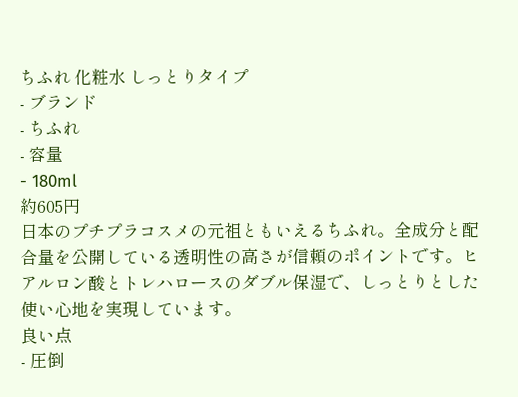ちふれ 化粧水 しっとりタイプ
- ブランド
- ちふれ
- 容量
- 180ml
約605円
日本のプチプラコスメの元祖ともいえるちふれ。全成分と配合量を公開している透明性の高さが信頼のポイントです。ヒアルロン酸とトレハロースのダブル保湿で、しっとりとした使い心地を実現しています。
良い点
- 圧倒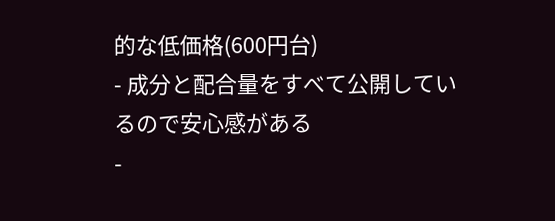的な低価格(600円台)
- 成分と配合量をすべて公開しているので安心感がある
-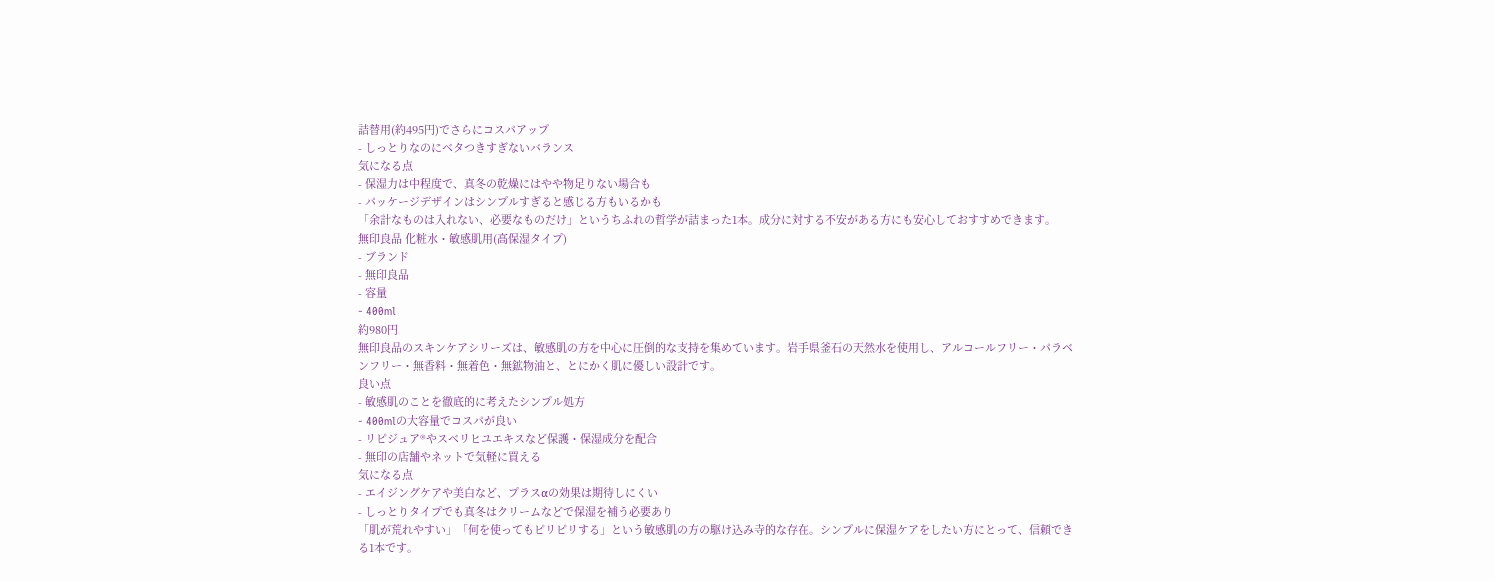詰替用(約495円)でさらにコスパアップ
- しっとりなのにベタつきすぎないバランス
気になる点
- 保湿力は中程度で、真冬の乾燥にはやや物足りない場合も
- パッケージデザインはシンプルすぎると感じる方もいるかも
「余計なものは入れない、必要なものだけ」というちふれの哲学が詰まった1本。成分に対する不安がある方にも安心しておすすめできます。
無印良品 化粧水・敏感肌用(高保湿タイプ)
- ブランド
- 無印良品
- 容量
- 400ml
約980円
無印良品のスキンケアシリーズは、敏感肌の方を中心に圧倒的な支持を集めています。岩手県釜石の天然水を使用し、アルコールフリー・パラベンフリー・無香料・無着色・無鉱物油と、とにかく肌に優しい設計です。
良い点
- 敏感肌のことを徹底的に考えたシンプル処方
- 400mlの大容量でコスパが良い
- リピジュア®やスベリヒユエキスなど保護・保湿成分を配合
- 無印の店舗やネットで気軽に買える
気になる点
- エイジングケアや美白など、プラスαの効果は期待しにくい
- しっとりタイプでも真冬はクリームなどで保湿を補う必要あり
「肌が荒れやすい」「何を使ってもピリピリする」という敏感肌の方の駆け込み寺的な存在。シンプルに保湿ケアをしたい方にとって、信頼できる1本です。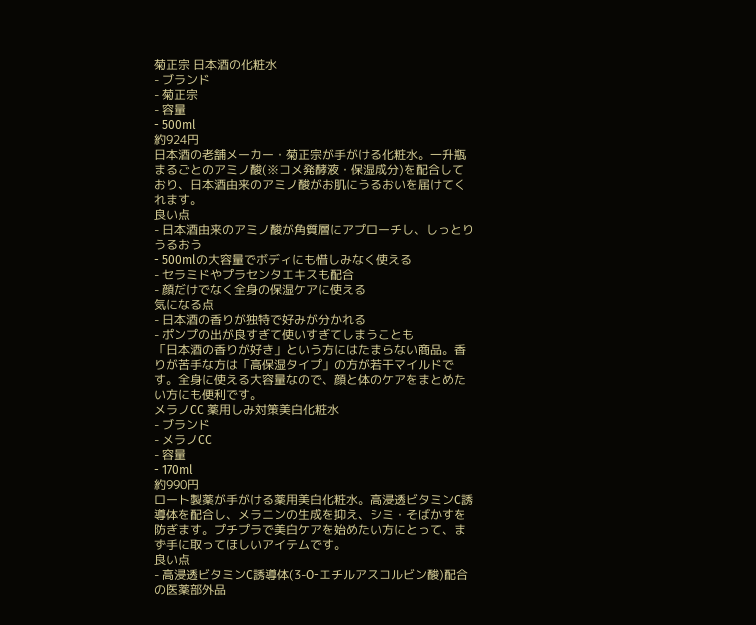菊正宗 日本酒の化粧水
- ブランド
- 菊正宗
- 容量
- 500ml
約924円
日本酒の老舗メーカー・菊正宗が手がける化粧水。一升瓶まるごとのアミノ酸(※コメ発酵液・保湿成分)を配合しており、日本酒由来のアミノ酸がお肌にうるおいを届けてくれます。
良い点
- 日本酒由来のアミノ酸が角質層にアプローチし、しっとりうるおう
- 500mlの大容量でボディにも惜しみなく使える
- セラミドやプラセンタエキスも配合
- 顔だけでなく全身の保湿ケアに使える
気になる点
- 日本酒の香りが独特で好みが分かれる
- ポンプの出が良すぎて使いすぎてしまうことも
「日本酒の香りが好き」という方にはたまらない商品。香りが苦手な方は「高保湿タイプ」の方が若干マイルドです。全身に使える大容量なので、顔と体のケアをまとめたい方にも便利です。
メラノCC 薬用しみ対策美白化粧水
- ブランド
- メラノCC
- 容量
- 170ml
約990円
ロート製薬が手がける薬用美白化粧水。高浸透ビタミンC誘導体を配合し、メラニンの生成を抑え、シミ・そばかすを防ぎます。プチプラで美白ケアを始めたい方にとって、まず手に取ってほしいアイテムです。
良い点
- 高浸透ビタミンC誘導体(3-O-エチルアスコルビン酸)配合の医薬部外品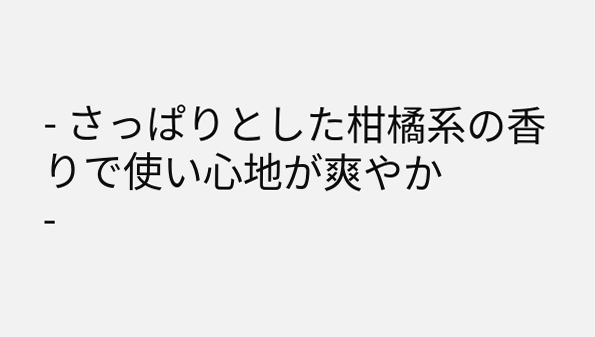- さっぱりとした柑橘系の香りで使い心地が爽やか
-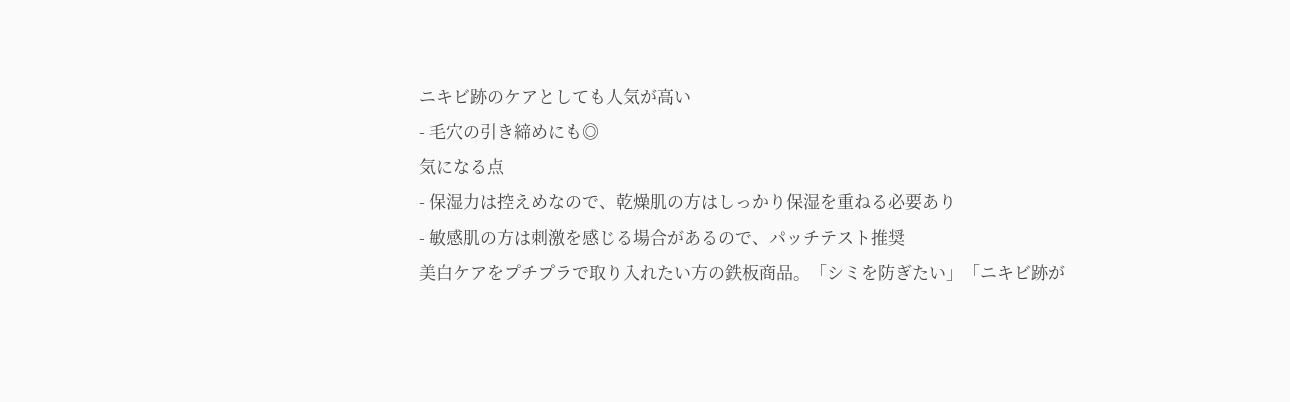ニキビ跡のケアとしても人気が高い
- 毛穴の引き締めにも◎
気になる点
- 保湿力は控えめなので、乾燥肌の方はしっかり保湿を重ねる必要あり
- 敏感肌の方は刺激を感じる場合があるので、パッチテスト推奨
美白ケアをプチプラで取り入れたい方の鉄板商品。「シミを防ぎたい」「ニキビ跡が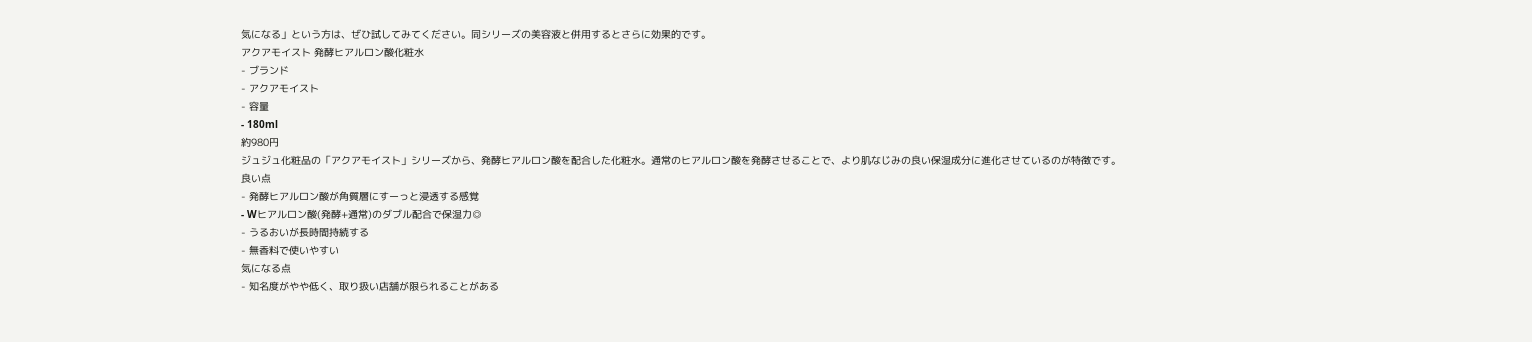気になる」という方は、ぜひ試してみてください。同シリーズの美容液と併用するとさらに効果的です。
アクアモイスト 発酵ヒアルロン酸化粧水
- ブランド
- アクアモイスト
- 容量
- 180ml
約980円
ジュジュ化粧品の「アクアモイスト」シリーズから、発酵ヒアルロン酸を配合した化粧水。通常のヒアルロン酸を発酵させることで、より肌なじみの良い保湿成分に進化させているのが特徴です。
良い点
- 発酵ヒアルロン酸が角質層にすーっと浸透する感覚
- Wヒアルロン酸(発酵+通常)のダブル配合で保湿力◎
- うるおいが長時間持続する
- 無香料で使いやすい
気になる点
- 知名度がやや低く、取り扱い店舗が限られることがある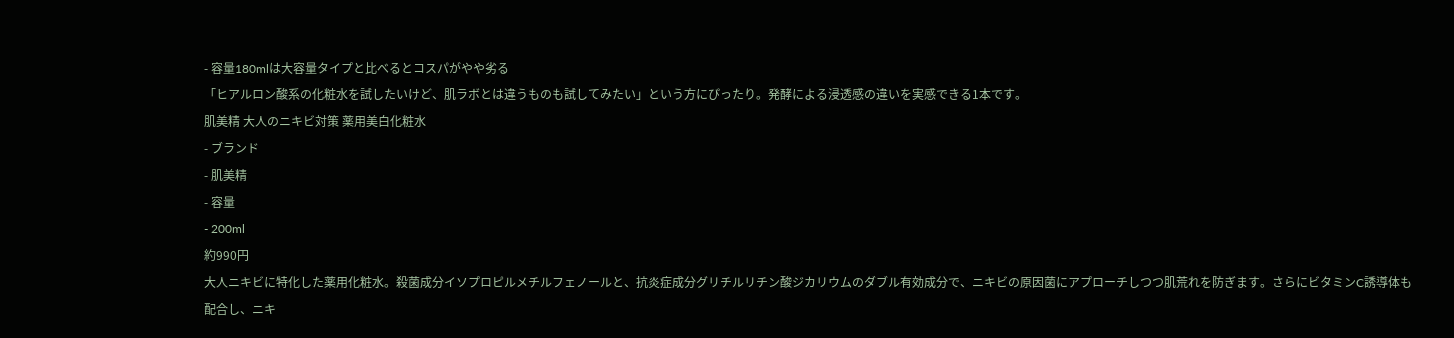- 容量180mlは大容量タイプと比べるとコスパがやや劣る
「ヒアルロン酸系の化粧水を試したいけど、肌ラボとは違うものも試してみたい」という方にぴったり。発酵による浸透感の違いを実感できる1本です。
肌美精 大人のニキビ対策 薬用美白化粧水
- ブランド
- 肌美精
- 容量
- 200ml
約990円
大人ニキビに特化した薬用化粧水。殺菌成分イソプロピルメチルフェノールと、抗炎症成分グリチルリチン酸ジカリウムのダブル有効成分で、ニキビの原因菌にアプローチしつつ肌荒れを防ぎます。さらにビタミンC誘導体も配合し、ニキ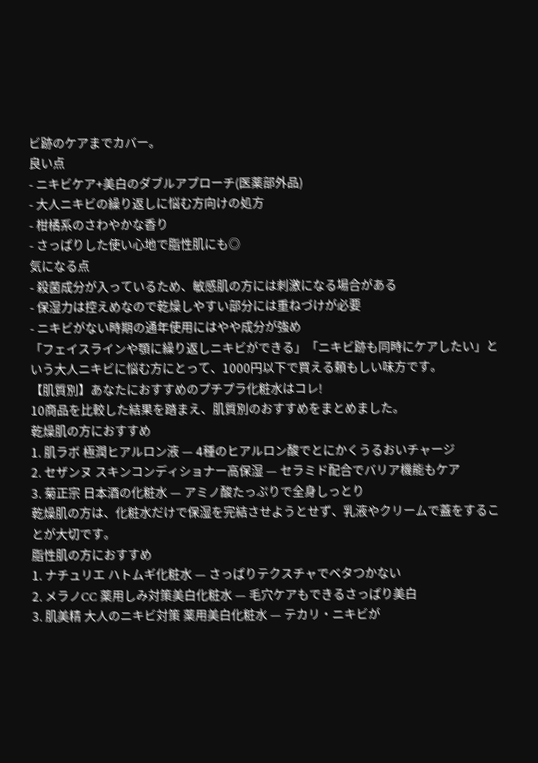ビ跡のケアまでカバー。
良い点
- ニキビケア+美白のダブルアプローチ(医薬部外品)
- 大人ニキビの繰り返しに悩む方向けの処方
- 柑橘系のさわやかな香り
- さっぱりした使い心地で脂性肌にも◎
気になる点
- 殺菌成分が入っているため、敏感肌の方には刺激になる場合がある
- 保湿力は控えめなので乾燥しやすい部分には重ねづけが必要
- ニキビがない時期の通年使用にはやや成分が強め
「フェイスラインや顎に繰り返しニキビができる」「ニキビ跡も同時にケアしたい」という大人ニキビに悩む方にとって、1000円以下で買える頼もしい味方です。
【肌質別】あなたにおすすめのプチプラ化粧水はコレ!
10商品を比較した結果を踏まえ、肌質別のおすすめをまとめました。
乾燥肌の方におすすめ
1. 肌ラボ 極潤ヒアルロン液 — 4種のヒアルロン酸でとにかくうるおいチャージ
2. セザンヌ スキンコンディショナー高保湿 — セラミド配合でバリア機能もケア
3. 菊正宗 日本酒の化粧水 — アミノ酸たっぷりで全身しっとり
乾燥肌の方は、化粧水だけで保湿を完結させようとせず、乳液やクリームで蓋をすることが大切です。
脂性肌の方におすすめ
1. ナチュリエ ハトムギ化粧水 — さっぱりテクスチャでベタつかない
2. メラノCC 薬用しみ対策美白化粧水 — 毛穴ケアもできるさっぱり美白
3. 肌美精 大人のニキビ対策 薬用美白化粧水 — テカリ・ニキビが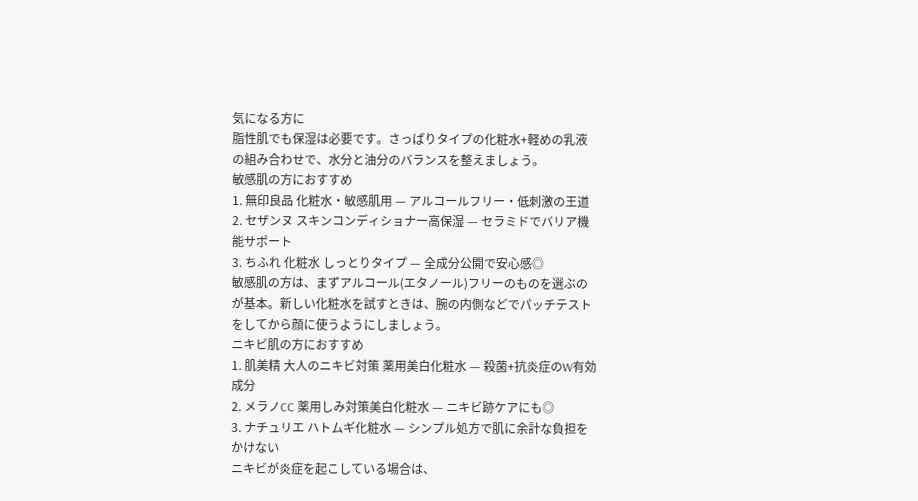気になる方に
脂性肌でも保湿は必要です。さっぱりタイプの化粧水+軽めの乳液の組み合わせで、水分と油分のバランスを整えましょう。
敏感肌の方におすすめ
1. 無印良品 化粧水・敏感肌用 — アルコールフリー・低刺激の王道
2. セザンヌ スキンコンディショナー高保湿 — セラミドでバリア機能サポート
3. ちふれ 化粧水 しっとりタイプ — 全成分公開で安心感◎
敏感肌の方は、まずアルコール(エタノール)フリーのものを選ぶのが基本。新しい化粧水を試すときは、腕の内側などでパッチテストをしてから顔に使うようにしましょう。
ニキビ肌の方におすすめ
1. 肌美精 大人のニキビ対策 薬用美白化粧水 — 殺菌+抗炎症のW有効成分
2. メラノCC 薬用しみ対策美白化粧水 — ニキビ跡ケアにも◎
3. ナチュリエ ハトムギ化粧水 — シンプル処方で肌に余計な負担をかけない
ニキビが炎症を起こしている場合は、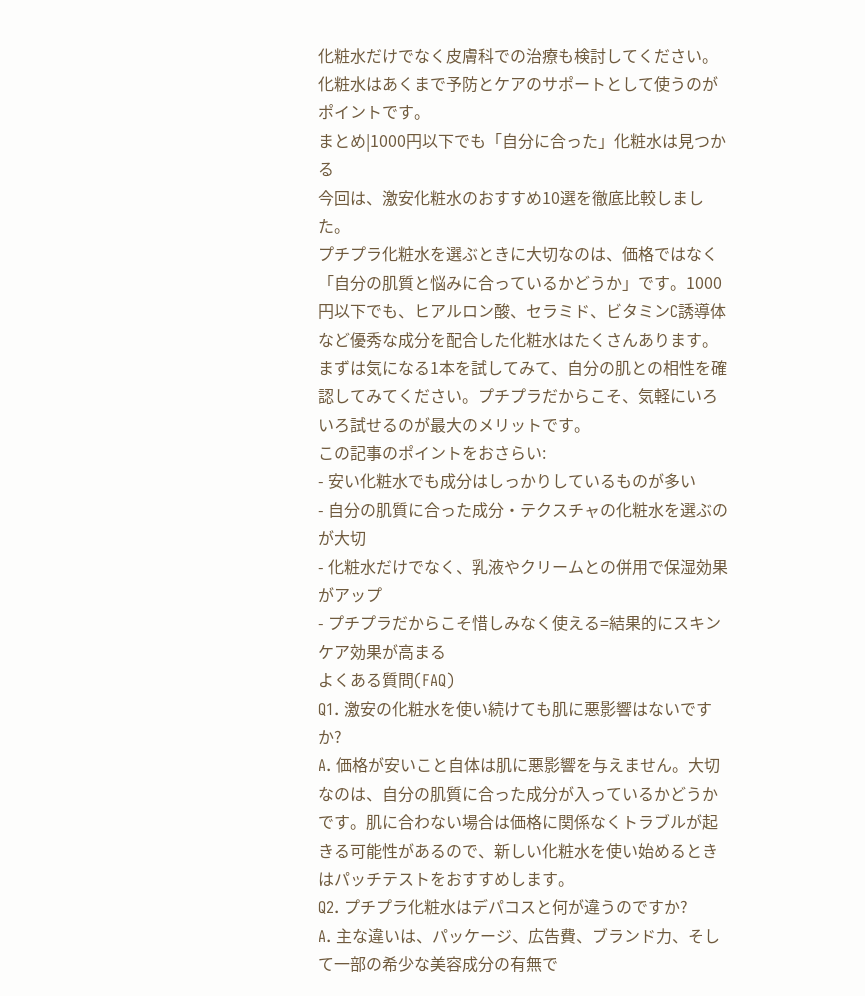化粧水だけでなく皮膚科での治療も検討してください。化粧水はあくまで予防とケアのサポートとして使うのがポイントです。
まとめ|1000円以下でも「自分に合った」化粧水は見つかる
今回は、激安化粧水のおすすめ10選を徹底比較しました。
プチプラ化粧水を選ぶときに大切なのは、価格ではなく「自分の肌質と悩みに合っているかどうか」です。1000円以下でも、ヒアルロン酸、セラミド、ビタミンC誘導体など優秀な成分を配合した化粧水はたくさんあります。
まずは気になる1本を試してみて、自分の肌との相性を確認してみてください。プチプラだからこそ、気軽にいろいろ試せるのが最大のメリットです。
この記事のポイントをおさらい:
- 安い化粧水でも成分はしっかりしているものが多い
- 自分の肌質に合った成分・テクスチャの化粧水を選ぶのが大切
- 化粧水だけでなく、乳液やクリームとの併用で保湿効果がアップ
- プチプラだからこそ惜しみなく使える=結果的にスキンケア効果が高まる
よくある質問(FAQ)
Q1. 激安の化粧水を使い続けても肌に悪影響はないですか?
A. 価格が安いこと自体は肌に悪影響を与えません。大切なのは、自分の肌質に合った成分が入っているかどうかです。肌に合わない場合は価格に関係なくトラブルが起きる可能性があるので、新しい化粧水を使い始めるときはパッチテストをおすすめします。
Q2. プチプラ化粧水はデパコスと何が違うのですか?
A. 主な違いは、パッケージ、広告費、ブランド力、そして一部の希少な美容成分の有無で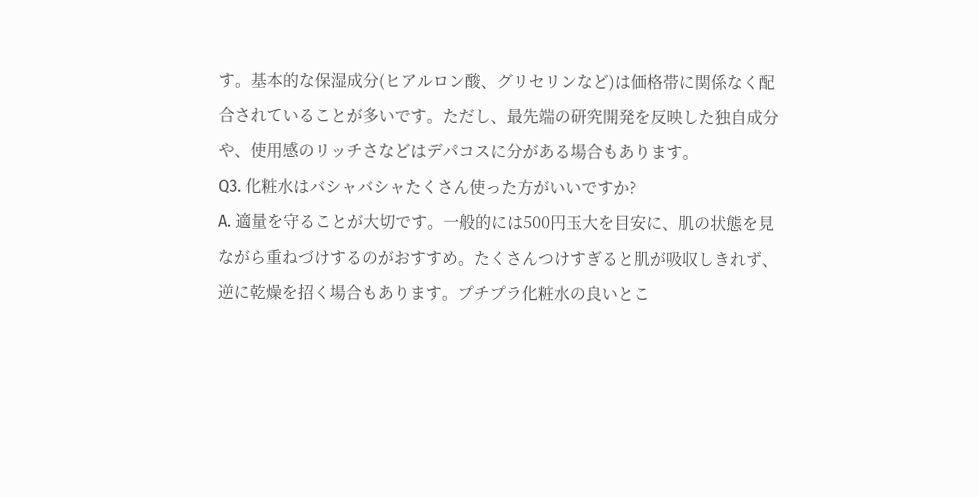す。基本的な保湿成分(ヒアルロン酸、グリセリンなど)は価格帯に関係なく配合されていることが多いです。ただし、最先端の研究開発を反映した独自成分や、使用感のリッチさなどはデパコスに分がある場合もあります。
Q3. 化粧水はバシャバシャたくさん使った方がいいですか?
A. 適量を守ることが大切です。一般的には500円玉大を目安に、肌の状態を見ながら重ねづけするのがおすすめ。たくさんつけすぎると肌が吸収しきれず、逆に乾燥を招く場合もあります。プチプラ化粧水の良いとこ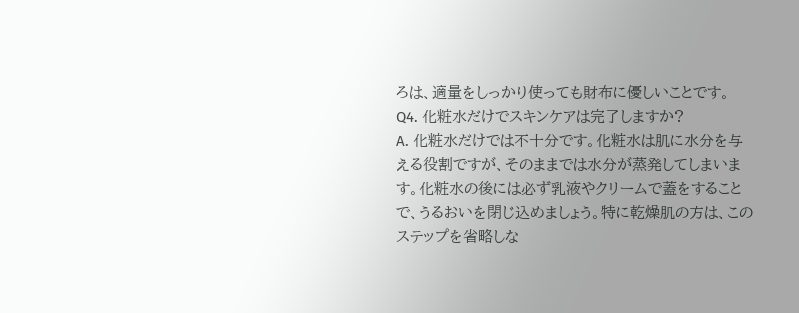ろは、適量をしっかり使っても財布に優しいことです。
Q4. 化粧水だけでスキンケアは完了しますか?
A. 化粧水だけでは不十分です。化粧水は肌に水分を与える役割ですが、そのままでは水分が蒸発してしまいます。化粧水の後には必ず乳液やクリームで蓋をすることで、うるおいを閉じ込めましょう。特に乾燥肌の方は、このステップを省略しな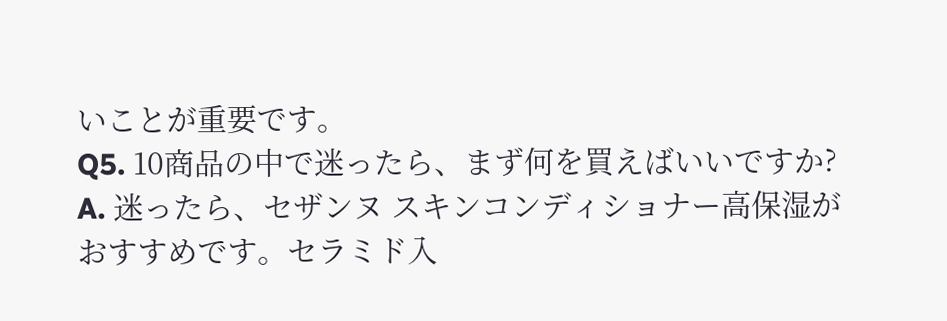いことが重要です。
Q5. 10商品の中で迷ったら、まず何を買えばいいですか?
A. 迷ったら、セザンヌ スキンコンディショナー高保湿がおすすめです。セラミド入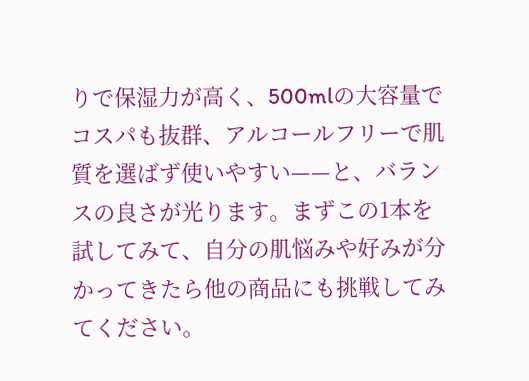りで保湿力が高く、500mlの大容量でコスパも抜群、アルコールフリーで肌質を選ばず使いやすい——と、バランスの良さが光ります。まずこの1本を試してみて、自分の肌悩みや好みが分かってきたら他の商品にも挑戦してみてください。